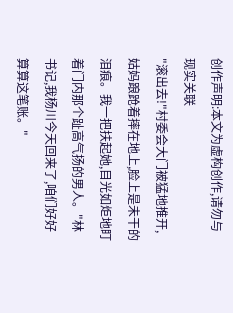创作声明:本文为虚构创作,请勿与现实关联
"滚出去!"村委会大门被猛地推开,姑妈踉跄着摔在地上,脸上是未干的泪痕。我一把扶起她,目光如炬地盯着门内那个趾高气扬的男人。"林书记,我杨川今天回来了,咱们好好算算这笔账。"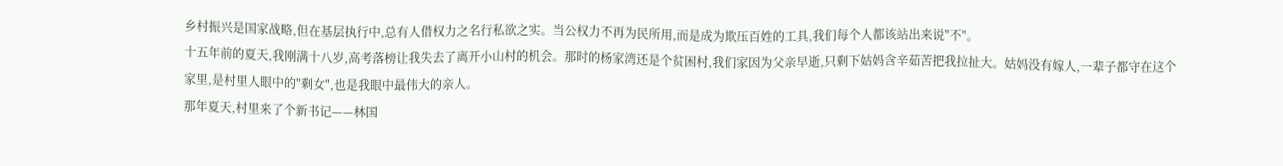乡村振兴是国家战略,但在基层执行中,总有人借权力之名行私欲之实。当公权力不再为民所用,而是成为欺压百姓的工具,我们每个人都该站出来说"不"。
十五年前的夏天,我刚满十八岁,高考落榜让我失去了离开小山村的机会。那时的杨家湾还是个贫困村,我们家因为父亲早逝,只剩下姑妈含辛茹苦把我拉扯大。姑妈没有嫁人,一辈子都守在这个家里,是村里人眼中的"剩女",也是我眼中最伟大的亲人。
那年夏天,村里来了个新书记——林国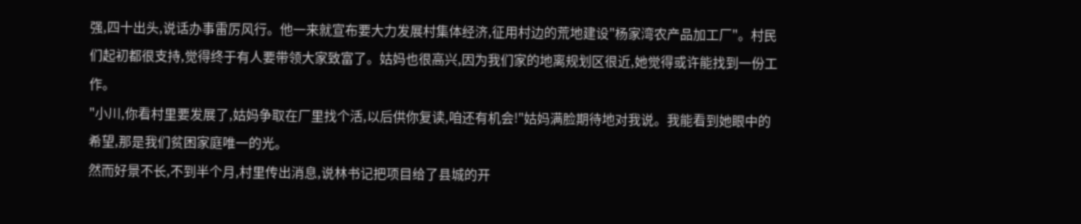强,四十出头,说话办事雷厉风行。他一来就宣布要大力发展村集体经济,征用村边的荒地建设"杨家湾农产品加工厂"。村民们起初都很支持,觉得终于有人要带领大家致富了。姑妈也很高兴,因为我们家的地离规划区很近,她觉得或许能找到一份工作。
"小川,你看村里要发展了,姑妈争取在厂里找个活,以后供你复读,咱还有机会!"姑妈满脸期待地对我说。我能看到她眼中的希望,那是我们贫困家庭唯一的光。
然而好景不长,不到半个月,村里传出消息,说林书记把项目给了县城的开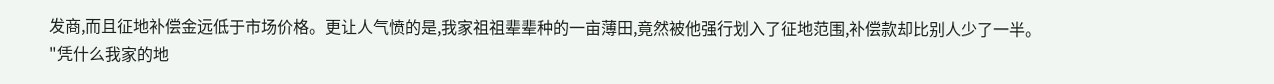发商,而且征地补偿金远低于市场价格。更让人气愤的是,我家祖祖辈辈种的一亩薄田,竟然被他强行划入了征地范围,补偿款却比别人少了一半。
"凭什么我家的地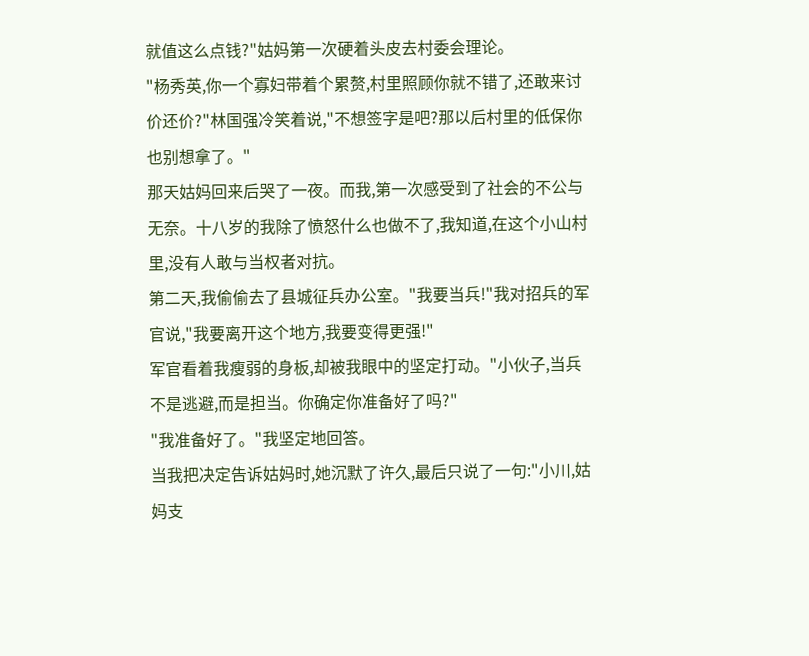就值这么点钱?"姑妈第一次硬着头皮去村委会理论。
"杨秀英,你一个寡妇带着个累赘,村里照顾你就不错了,还敢来讨价还价?"林国强冷笑着说,"不想签字是吧?那以后村里的低保你也别想拿了。"
那天姑妈回来后哭了一夜。而我,第一次感受到了社会的不公与无奈。十八岁的我除了愤怒什么也做不了,我知道,在这个小山村里,没有人敢与当权者对抗。
第二天,我偷偷去了县城征兵办公室。"我要当兵!"我对招兵的军官说,"我要离开这个地方,我要变得更强!"
军官看着我瘦弱的身板,却被我眼中的坚定打动。"小伙子,当兵不是逃避,而是担当。你确定你准备好了吗?"
"我准备好了。"我坚定地回答。
当我把决定告诉姑妈时,她沉默了许久,最后只说了一句:"小川,姑妈支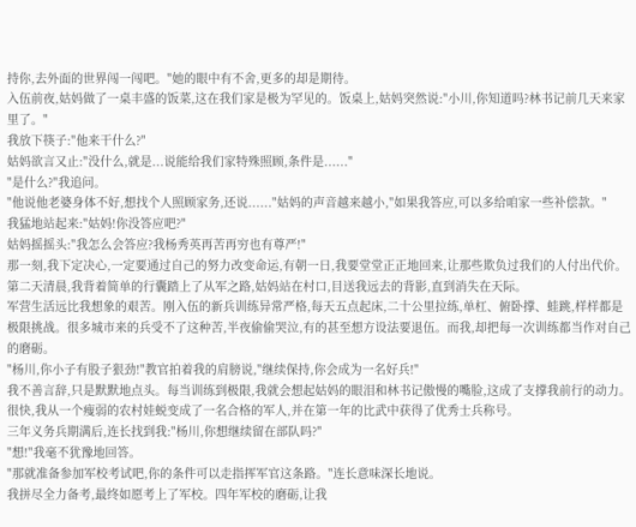持你,去外面的世界闯一闯吧。"她的眼中有不舍,更多的却是期待。
入伍前夜,姑妈做了一桌丰盛的饭菜,这在我们家是极为罕见的。饭桌上,姑妈突然说:"小川,你知道吗?林书记前几天来家里了。"
我放下筷子:"他来干什么?"
姑妈欲言又止:"没什么,就是...说能给我们家特殊照顾,条件是......"
"是什么?"我追问。
"他说他老婆身体不好,想找个人照顾家务,还说......"姑妈的声音越来越小,"如果我答应,可以多给咱家一些补偿款。"
我猛地站起来:"姑妈!你没答应吧?"
姑妈摇摇头:"我怎么会答应?我杨秀英再苦再穷也有尊严!"
那一刻,我下定决心,一定要通过自己的努力改变命运,有朝一日,我要堂堂正正地回来,让那些欺负过我们的人付出代价。
第二天清晨,我背着简单的行囊踏上了从军之路,姑妈站在村口,目送我远去的背影,直到消失在天际。
军营生活远比我想象的艰苦。刚入伍的新兵训练异常严格,每天五点起床,二十公里拉练,单杠、俯卧撑、蛙跳,样样都是极限挑战。很多城市来的兵受不了这种苦,半夜偷偷哭泣,有的甚至想方设法要退伍。而我,却把每一次训练都当作对自己的磨砺。
"杨川,你小子有股子狠劲!"教官拍着我的肩膀说,"继续保持,你会成为一名好兵!"
我不善言辞,只是默默地点头。每当训练到极限,我就会想起姑妈的眼泪和林书记傲慢的嘴脸,这成了支撑我前行的动力。很快,我从一个瘦弱的农村娃蜕变成了一名合格的军人,并在第一年的比武中获得了优秀士兵称号。
三年义务兵期满后,连长找到我:"杨川,你想继续留在部队吗?"
"想!"我毫不犹豫地回答。
"那就准备参加军校考试吧,你的条件可以走指挥军官这条路。"连长意味深长地说。
我拼尽全力备考,最终如愿考上了军校。四年军校的磨砺,让我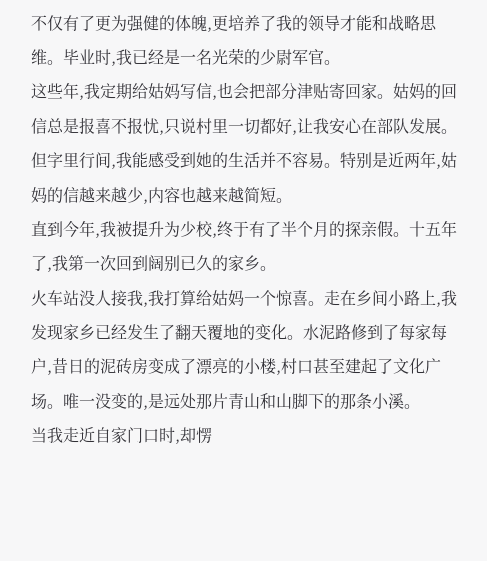不仅有了更为强健的体魄,更培养了我的领导才能和战略思维。毕业时,我已经是一名光荣的少尉军官。
这些年,我定期给姑妈写信,也会把部分津贴寄回家。姑妈的回信总是报喜不报忧,只说村里一切都好,让我安心在部队发展。但字里行间,我能感受到她的生活并不容易。特别是近两年,姑妈的信越来越少,内容也越来越简短。
直到今年,我被提升为少校,终于有了半个月的探亲假。十五年了,我第一次回到阔别已久的家乡。
火车站没人接我,我打算给姑妈一个惊喜。走在乡间小路上,我发现家乡已经发生了翻天覆地的变化。水泥路修到了每家每户,昔日的泥砖房变成了漂亮的小楼,村口甚至建起了文化广场。唯一没变的,是远处那片青山和山脚下的那条小溪。
当我走近自家门口时,却愣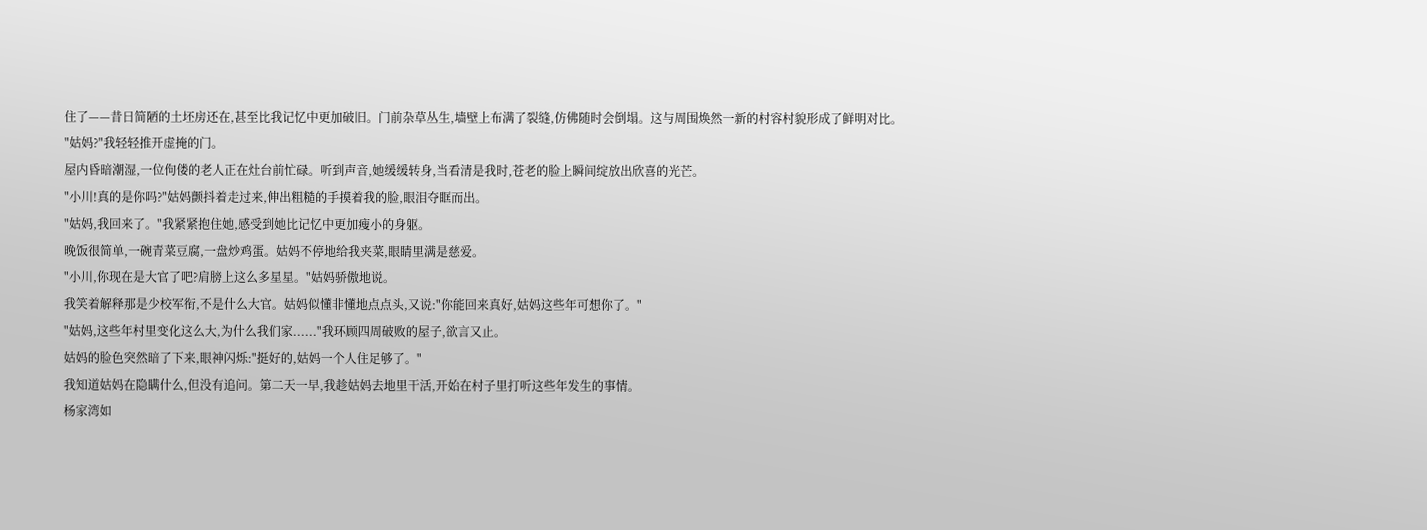住了——昔日简陋的土坯房还在,甚至比我记忆中更加破旧。门前杂草丛生,墙壁上布满了裂缝,仿佛随时会倒塌。这与周围焕然一新的村容村貌形成了鲜明对比。
"姑妈?"我轻轻推开虚掩的门。
屋内昏暗潮湿,一位佝偻的老人正在灶台前忙碌。听到声音,她缓缓转身,当看清是我时,苍老的脸上瞬间绽放出欣喜的光芒。
"小川!真的是你吗?"姑妈颤抖着走过来,伸出粗糙的手摸着我的脸,眼泪夺眶而出。
"姑妈,我回来了。"我紧紧抱住她,感受到她比记忆中更加瘦小的身躯。
晚饭很简单,一碗青菜豆腐,一盘炒鸡蛋。姑妈不停地给我夹菜,眼睛里满是慈爱。
"小川,你现在是大官了吧?肩膀上这么多星星。"姑妈骄傲地说。
我笑着解释那是少校军衔,不是什么大官。姑妈似懂非懂地点点头,又说:"你能回来真好,姑妈这些年可想你了。"
"姑妈,这些年村里变化这么大,为什么我们家......"我环顾四周破败的屋子,欲言又止。
姑妈的脸色突然暗了下来,眼神闪烁:"挺好的,姑妈一个人住足够了。"
我知道姑妈在隐瞒什么,但没有追问。第二天一早,我趁姑妈去地里干活,开始在村子里打听这些年发生的事情。
杨家湾如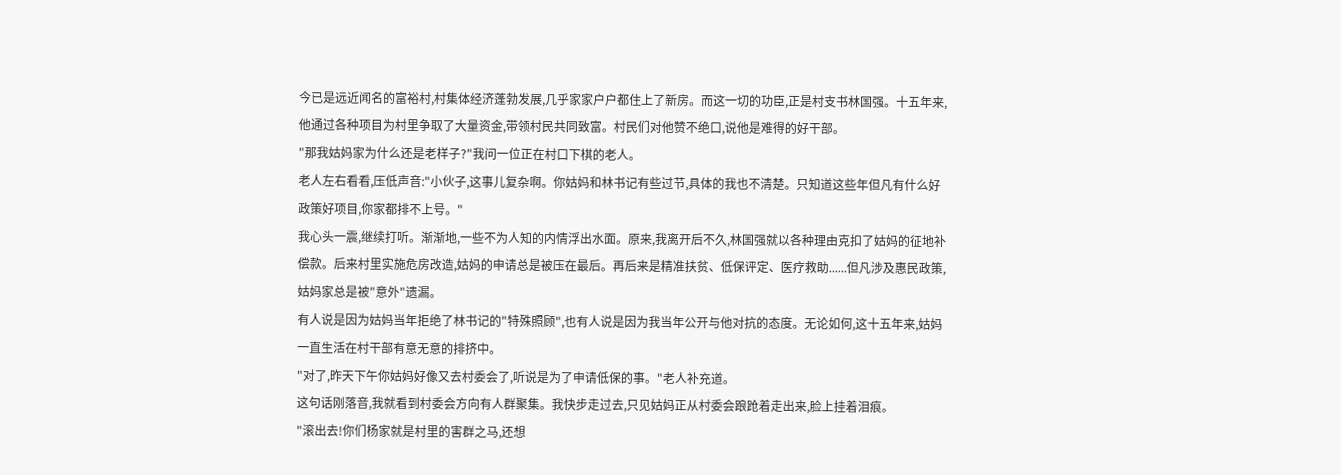今已是远近闻名的富裕村,村集体经济蓬勃发展,几乎家家户户都住上了新房。而这一切的功臣,正是村支书林国强。十五年来,他通过各种项目为村里争取了大量资金,带领村民共同致富。村民们对他赞不绝口,说他是难得的好干部。
"那我姑妈家为什么还是老样子?"我问一位正在村口下棋的老人。
老人左右看看,压低声音:"小伙子,这事儿复杂啊。你姑妈和林书记有些过节,具体的我也不清楚。只知道这些年但凡有什么好政策好项目,你家都排不上号。"
我心头一震,继续打听。渐渐地,一些不为人知的内情浮出水面。原来,我离开后不久,林国强就以各种理由克扣了姑妈的征地补偿款。后来村里实施危房改造,姑妈的申请总是被压在最后。再后来是精准扶贫、低保评定、医疗救助......但凡涉及惠民政策,姑妈家总是被"意外"遗漏。
有人说是因为姑妈当年拒绝了林书记的"特殊照顾",也有人说是因为我当年公开与他对抗的态度。无论如何,这十五年来,姑妈一直生活在村干部有意无意的排挤中。
"对了,昨天下午你姑妈好像又去村委会了,听说是为了申请低保的事。"老人补充道。
这句话刚落音,我就看到村委会方向有人群聚集。我快步走过去,只见姑妈正从村委会踉跄着走出来,脸上挂着泪痕。
"滚出去!你们杨家就是村里的害群之马,还想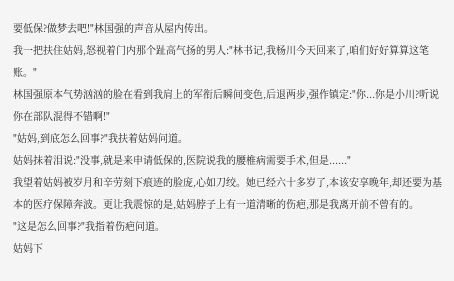要低保?做梦去吧!"林国强的声音从屋内传出。
我一把扶住姑妈,怒视着门内那个趾高气扬的男人:"林书记,我杨川今天回来了,咱们好好算算这笔账。"
林国强原本气势汹汹的脸在看到我肩上的军衔后瞬间变色,后退两步,强作镇定:"你...你是小川?听说你在部队混得不错啊!"
"姑妈,到底怎么回事?"我扶着姑妈问道。
姑妈抹着泪说:"没事,就是来申请低保的,医院说我的腰椎病需要手术,但是......"
我望着姑妈被岁月和辛劳刻下痕迹的脸庞,心如刀绞。她已经六十多岁了,本该安享晚年,却还要为基本的医疗保障奔波。更让我震惊的是,姑妈脖子上有一道清晰的伤疤,那是我离开前不曾有的。
"这是怎么回事?"我指着伤疤问道。
姑妈下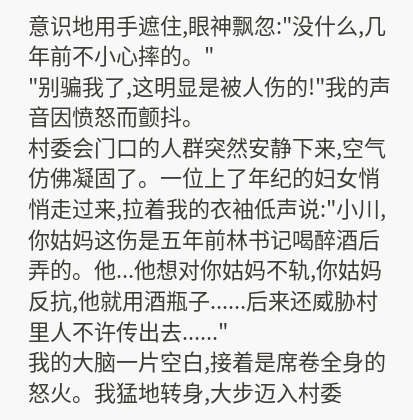意识地用手遮住,眼神飘忽:"没什么,几年前不小心摔的。"
"别骗我了,这明显是被人伤的!"我的声音因愤怒而颤抖。
村委会门口的人群突然安静下来,空气仿佛凝固了。一位上了年纪的妇女悄悄走过来,拉着我的衣袖低声说:"小川,你姑妈这伤是五年前林书记喝醉酒后弄的。他...他想对你姑妈不轨,你姑妈反抗,他就用酒瓶子......后来还威胁村里人不许传出去......"
我的大脑一片空白,接着是席卷全身的怒火。我猛地转身,大步迈入村委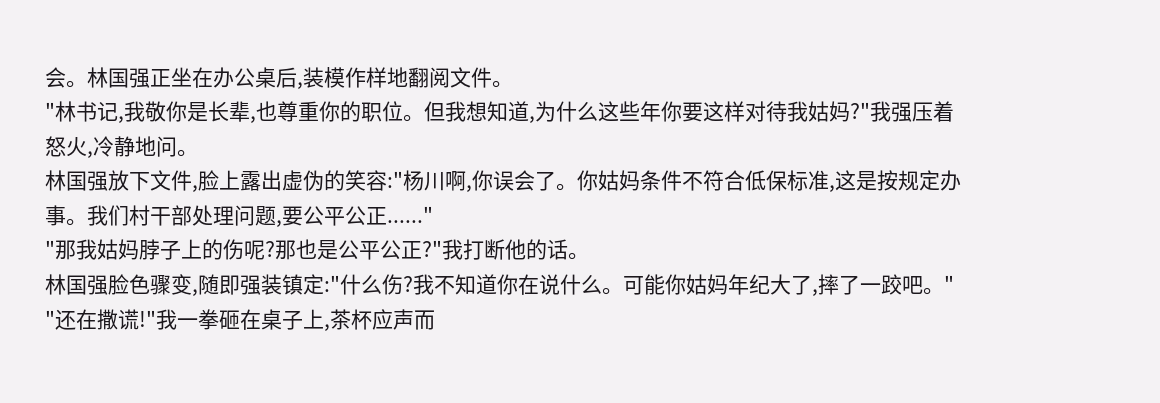会。林国强正坐在办公桌后,装模作样地翻阅文件。
"林书记,我敬你是长辈,也尊重你的职位。但我想知道,为什么这些年你要这样对待我姑妈?"我强压着怒火,冷静地问。
林国强放下文件,脸上露出虚伪的笑容:"杨川啊,你误会了。你姑妈条件不符合低保标准,这是按规定办事。我们村干部处理问题,要公平公正......"
"那我姑妈脖子上的伤呢?那也是公平公正?"我打断他的话。
林国强脸色骤变,随即强装镇定:"什么伤?我不知道你在说什么。可能你姑妈年纪大了,摔了一跤吧。"
"还在撒谎!"我一拳砸在桌子上,茶杯应声而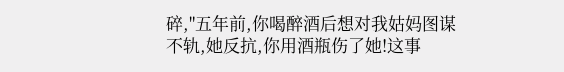碎,"五年前,你喝醉酒后想对我姑妈图谋不轨,她反抗,你用酒瓶伤了她!这事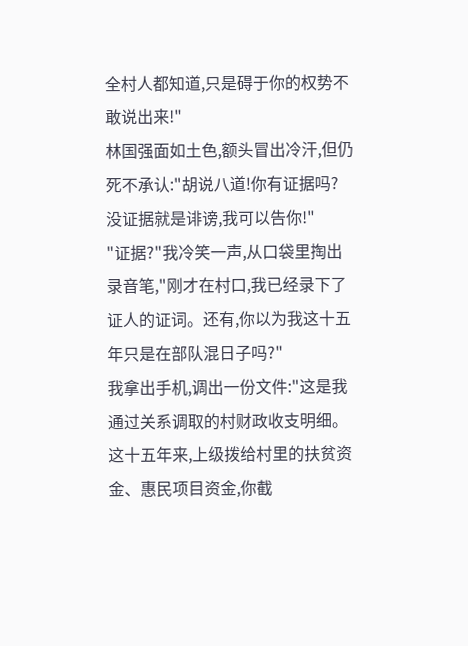全村人都知道,只是碍于你的权势不敢说出来!"
林国强面如土色,额头冒出冷汗,但仍死不承认:"胡说八道!你有证据吗?没证据就是诽谤,我可以告你!"
"证据?"我冷笑一声,从口袋里掏出录音笔,"刚才在村口,我已经录下了证人的证词。还有,你以为我这十五年只是在部队混日子吗?"
我拿出手机,调出一份文件:"这是我通过关系调取的村财政收支明细。这十五年来,上级拨给村里的扶贫资金、惠民项目资金,你截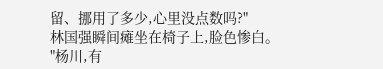留、挪用了多少,心里没点数吗?"
林国强瞬间瘫坐在椅子上,脸色惨白。
"杨川,有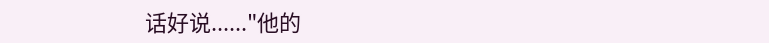话好说......"他的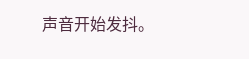声音开始发抖。